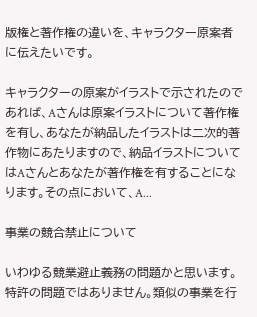版権と著作権の違いを、キャラクター原案者に伝えたいです。

キャラクターの原案がイラストで示されたのであれば、Aさんは原案イラストについて著作権を有し、あなたが納品したイラストは二次的著作物にあたりますので、納品イラストについてはAさんとあなたが著作権を有することになります。その点において、A...

事業の競合禁止について

いわゆる競業避止義務の問題かと思います。 特許の問題ではありません。類似の事業を行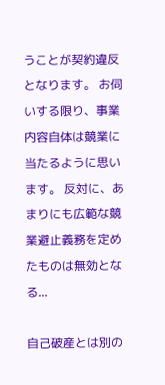うことが契約違反となります。 お伺いする限り、事業内容自体は競業に当たるように思います。 反対に、あまりにも広範な競業避止義務を定めたものは無効となる...

自己破産とは別の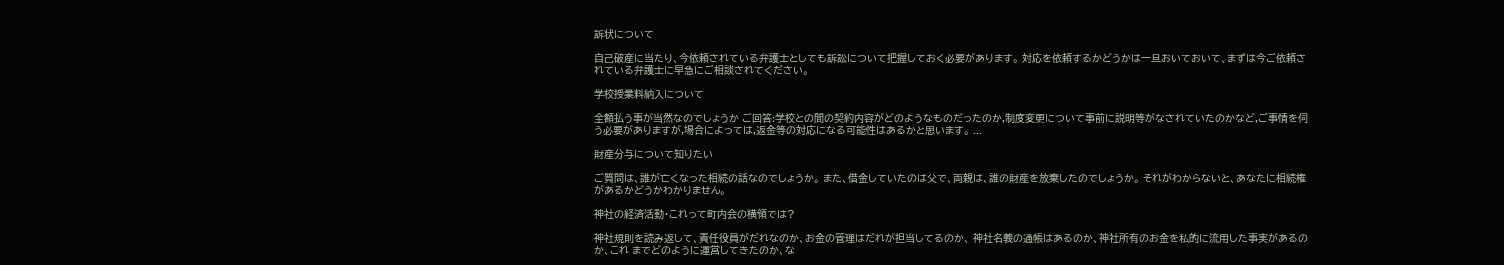訴状について

自己破産に当たり、今依頼されている弁護士としても訴訟について把握しておく必要があります。 対応を依頼するかどうかは一旦おいておいて、まずは今ご依頼されている弁護士に早急にご相談されてください。

学校授業料納入について

全額払う事が当然なのでしょうか ご回答:学校との間の契約内容がどのようなものだったのか,制度変更について事前に説明等がなされていたのかなど,ご事情を伺う必要がありますが,場合によっては,返金等の対応になる可能性はあるかと思います。 ...

財産分与について知りたい

ご質問は、誰が亡くなった相続の話なのでしょうか。 また、借金していたのは父で、両親は、誰の財産を放棄したのでしょうか。 それがわからないと、あなたに相続権があるかどうかわかりません。

神社の経済活動・これって町内会の横領では?

神社規則を読み返して、責任役員がだれなのか、お金の管理はだれが担当してるのか、 神社名義の通帳はあるのか、神社所有のお金を私的に流用した事実があるのか、これ までどのように運営してきたのか、な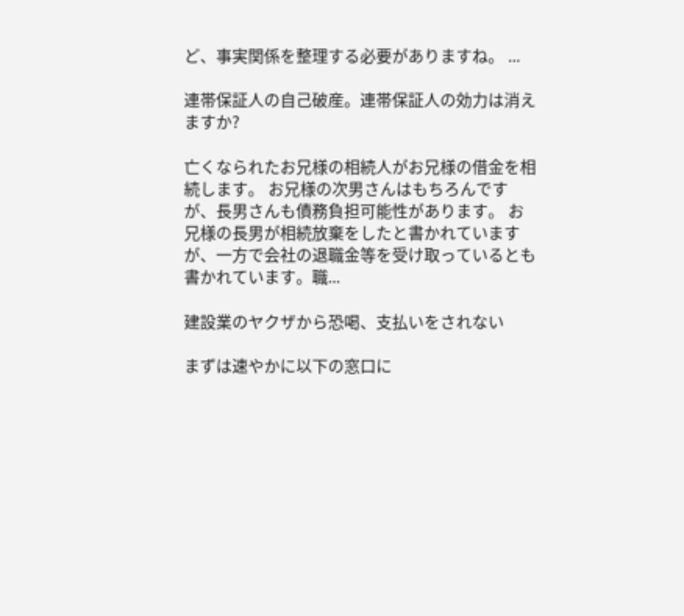ど、事実関係を整理する必要がありますね。 ...

連帯保証人の自己破産。連帯保証人の効力は消えますか?

亡くなられたお兄様の相続人がお兄様の借金を相続します。 お兄様の次男さんはもちろんですが、長男さんも債務負担可能性があります。 お兄様の長男が相続放棄をしたと書かれていますが、一方で会社の退職金等を受け取っているとも書かれています。職...

建設業のヤクザから恐喝、支払いをされない

まずは速やかに以下の窓口に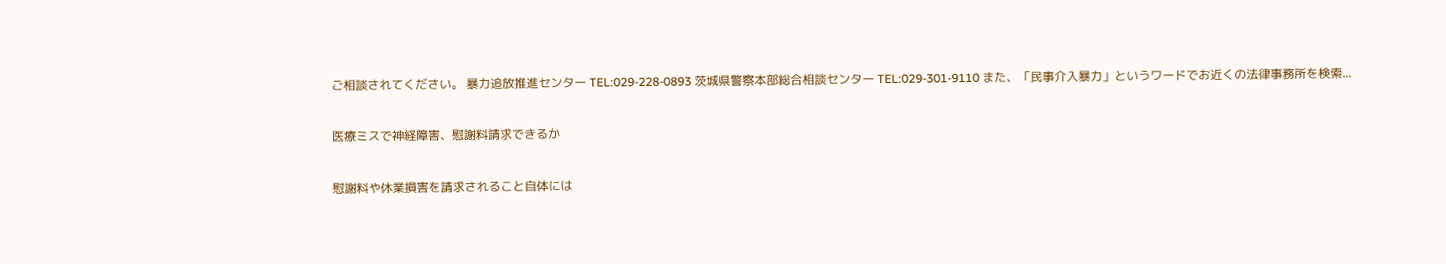ご相談されてください。 暴力追放推進センター TEL:029-228-0893 茨城県警察本部総合相談センター TEL:029-301-9110 また、「民事介入暴力」というワードでお近くの法律事務所を検索...

医療ミスで神経障害、慰謝料請求できるか

慰謝料や休業損害を請求されること自体には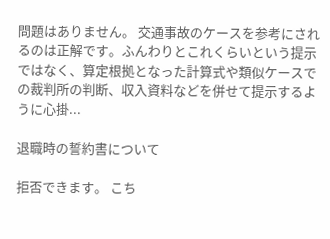問題はありません。 交通事故のケースを参考にされるのは正解です。ふんわりとこれくらいという提示ではなく、算定根拠となった計算式や類似ケースでの裁判所の判断、収入資料などを併せて提示するように心掛...

退職時の誓約書について

拒否できます。 こち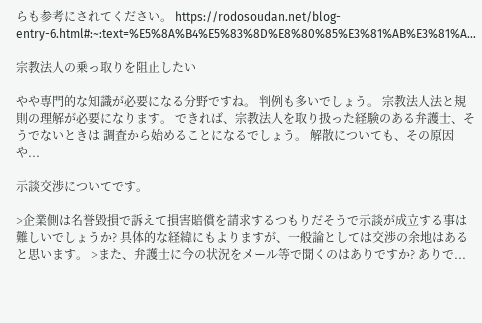らも参考にされてください。 https://rodosoudan.net/blog-entry-6.html#:~:text=%E5%8A%B4%E5%83%8D%E8%80%85%E3%81%AB%E3%81%A...

宗教法人の乗っ取りを阻止したい

やや専門的な知識が必要になる分野ですね。 判例も多いでしょう。 宗教法人法と規則の理解が必要になります。 できれば、宗教法人を取り扱った経験のある弁護士、そうでないときは 調査から始めることになるでしょう。 解散についても、その原因や...

示談交渉についてです。

>企業側は名誉毀損で訴えて損害賠償を請求するつもりだそうで示談が成立する事は難しいでしょうか? 具体的な経緯にもよりますが、一般論としては交渉の余地はあると思います。 >また、弁護士に今の状況をメール等で聞くのはありですか? ありで...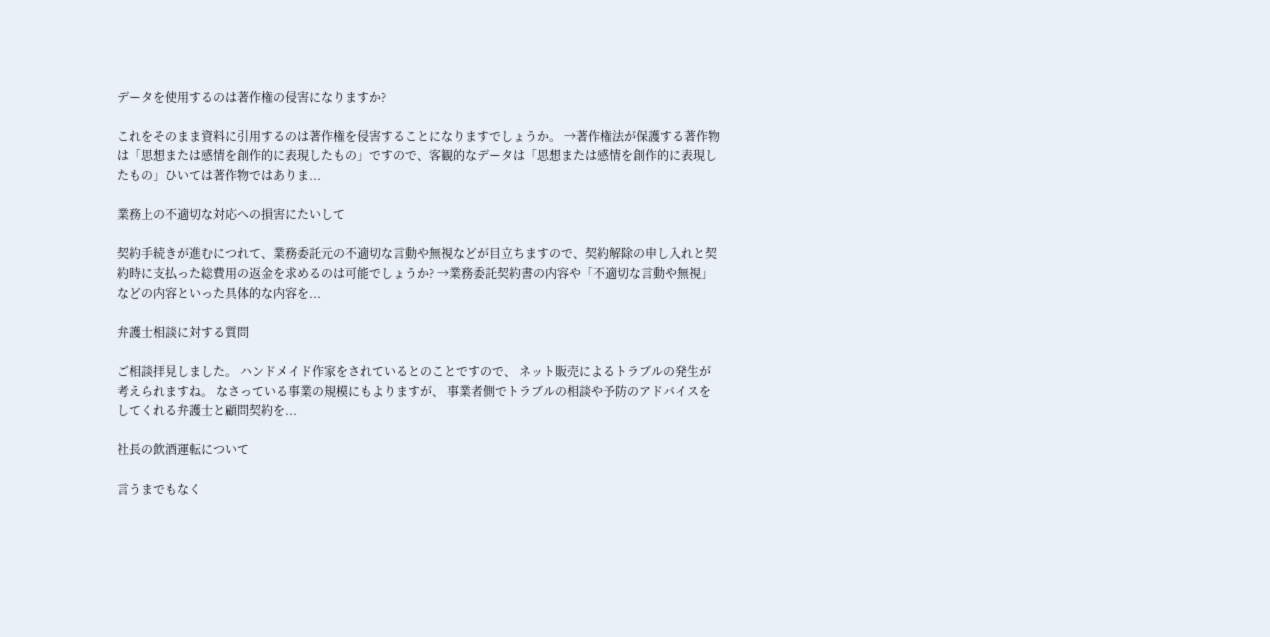データを使用するのは著作権の侵害になりますか?

これをそのまま資料に引用するのは著作権を侵害することになりますでしょうか。 →著作権法が保護する著作物は「思想または感情を創作的に表現したもの」ですので、客観的なデータは「思想または感情を創作的に表現したもの」ひいては著作物ではありま...

業務上の不適切な対応への損害にたいして

契約手続きが進むにつれて、業務委託元の不適切な言動や無視などが目立ちますので、契約解除の申し入れと契約時に支払った総費用の返金を求めるのは可能でしょうか? →業務委託契約書の内容や「不適切な言動や無視」などの内容といった具体的な内容を...

弁護士相談に対する質問

ご相談拝見しました。 ハンドメイド作家をされているとのことですので、 ネット販売によるトラブルの発生が考えられますね。 なさっている事業の規模にもよりますが、 事業者側でトラブルの相談や予防のアドバイスをしてくれる弁護士と顧問契約を...

社長の飲酒運転について

言うまでもなく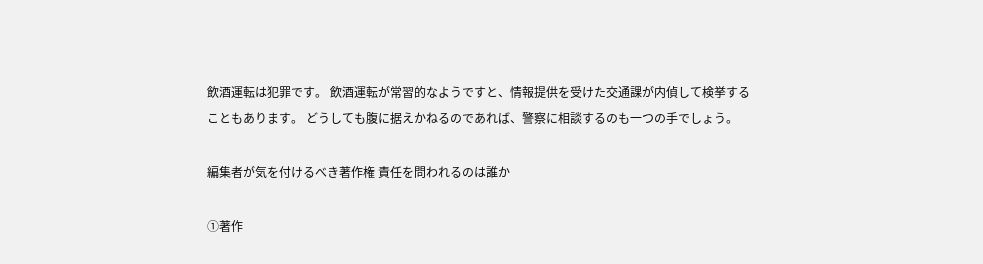飲酒運転は犯罪です。 飲酒運転が常習的なようですと、情報提供を受けた交通課が内偵して検挙することもあります。 どうしても腹に据えかねるのであれば、警察に相談するのも一つの手でしょう。

編集者が気を付けるべき著作権 責任を問われるのは誰か

①著作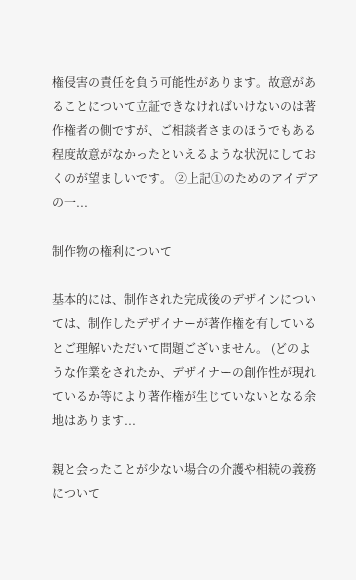権侵害の責任を負う可能性があります。故意があることについて立証できなければいけないのは著作権者の側ですが、ご相談者さまのほうでもある程度故意がなかったといえるような状況にしておくのが望ましいです。 ②上記①のためのアイデアの一...

制作物の権利について

基本的には、制作された完成後のデザインについては、制作したデザイナーが著作権を有しているとご理解いただいて問題ございません。 (どのような作業をされたか、デザイナーの創作性が現れているか等により著作権が生じていないとなる余地はあります...

親と会ったことが少ない場合の介護や相続の義務について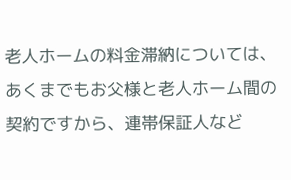老人ホームの料金滞納については、あくまでもお父様と老人ホーム間の契約ですから、連帯保証人など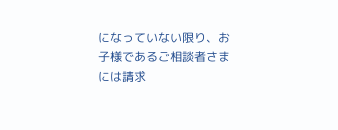になっていない限り、お子様であるご相談者さまには請求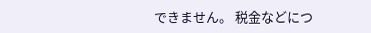できません。 税金などにつ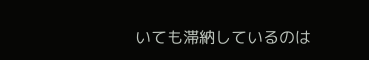いても滞納しているのは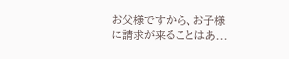お父様ですから、お子様に請求が来ることはあ...